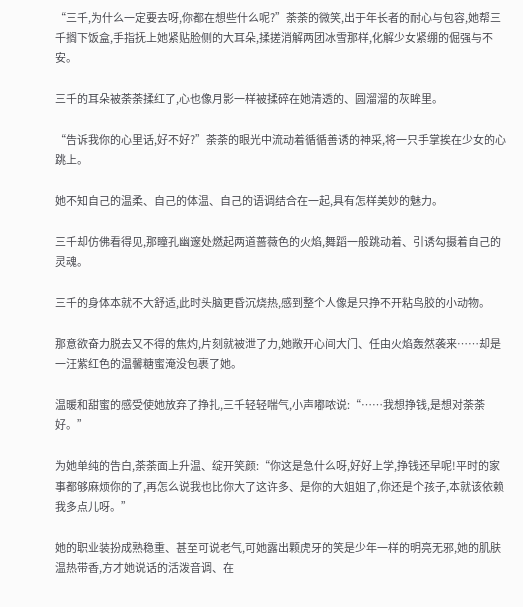“三千,为什么一定要去呀,你都在想些什么呢?”荼荼的微笑,出于年长者的耐心与包容,她帮三千搁下饭盒,手指抚上她紧贴脸侧的大耳朵,揉搓消解两团冰雪那样,化解少女紧绷的倔强与不安。

三千的耳朵被荼荼揉红了,心也像月影一样被揉碎在她清透的、圆溜溜的灰眸里。

“告诉我你的心里话,好不好?”荼荼的眼光中流动着循循善诱的神采,将一只手掌挨在少女的心跳上。

她不知自己的温柔、自己的体温、自己的语调结合在一起,具有怎样美妙的魅力。

三千却仿佛看得见,那瞳孔幽邃处燃起两道蔷薇色的火焰,舞蹈一般跳动着、引诱勾摄着自己的灵魂。

三千的身体本就不大舒适,此时头脑更昏沉烧热,感到整个人像是只挣不开粘鸟胶的小动物。

那意欲奋力脱去又不得的焦灼,片刻就被泄了力,她敞开心间大门、任由火焰轰然袭来……却是一汪紫红色的温馨糖蜜淹没包裹了她。

温暖和甜蜜的感受使她放弃了挣扎,三千轻轻喘气,小声嘟哝说:“……我想挣钱,是想对荼荼好。”

为她单纯的告白,荼荼面上升温、绽开笑颜:“你这是急什么呀,好好上学,挣钱还早呢!平时的家事都够麻烦你的了,再怎么说我也比你大了这许多、是你的大姐姐了,你还是个孩子,本就该依赖我多点儿呀。”

她的职业装扮成熟稳重、甚至可说老气,可她露出颗虎牙的笑是少年一样的明亮无邪,她的肌肤温热带香,方才她说话的活泼音调、在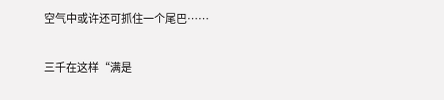空气中或许还可抓住一个尾巴……

三千在这样“满是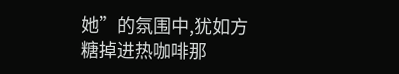她”的氛围中,犹如方糖掉进热咖啡那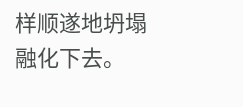样顺遂地坍塌融化下去。